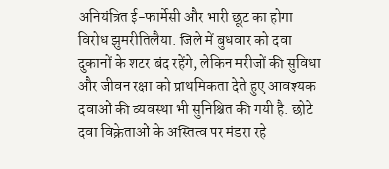अनियंत्रित ई-फार्मेसी और भारी छूट का होगा विरोध झुमरीतिलैया. जिले में बुधवार को दवा दुकानों के शटर बंद रहेंगे, लेकिन मरीजों की सुविधा और जीवन रक्षा को प्राथमिकता देते हुए आवश्यक दवाओं की व्यवस्था भी सुनिश्चित की गयी है. छोटे दवा विक्रेताओं के अस्तित्व पर मंडरा रहे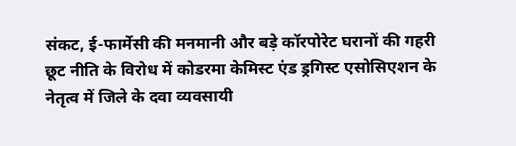संकट, ई-फार्मेसी की मनमानी और बड़े कॉरपोरेट घरानों की गहरी छूट नीति के विरोध में कोडरमा केमिस्ट एंड ड्रगिस्ट एसोसिएशन के नेतृत्व में जिले के दवा व्यवसायी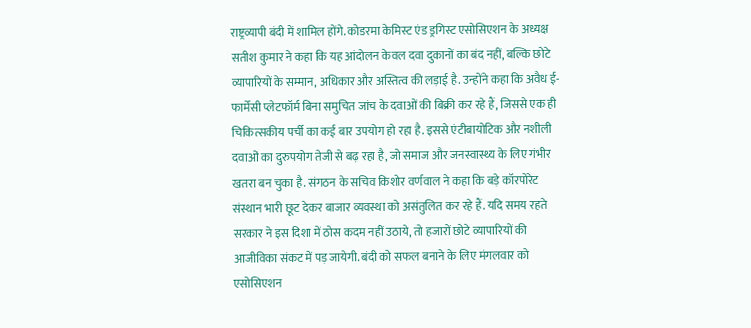राष्ट्रव्यापी बंदी में शामिल होंगे. कोडरमा केमिस्ट एंड ड्रगिस्ट एसोसिएशन के अध्यक्ष सतीश कुमार ने कहा कि यह आंदोलन केवल दवा दुकानों का बंद नहीं, बल्कि छोटे व्यापारियों के सम्मान, अधिकार और अस्तित्व की लड़ाई है. उन्होंने कहा कि अवैध ई-फार्मेसी प्लेटफॉर्म बिना समुचित जांच के दवाओं की बिक्री कर रहे हैं, जिससे एक ही चिकित्सकीय पर्ची का कई बार उपयोग हो रहा है. इससे एंटीबायोटिक और नशीली दवाओं का दुरुपयोग तेजी से बढ़ रहा है, जो समाज और जनस्वास्थ्य के लिए गंभीर खतरा बन चुका है. संगठन के सचिव किशोर वर्णवाल ने कहा कि बड़े कॉरपोरेट संस्थान भारी छूट देकर बाजार व्यवस्था को असंतुलित कर रहे हैं. यदि समय रहते सरकार ने इस दिशा में ठोस कदम नहीं उठाये, तो हजारों छोटे व्यापारियों की आजीविका संकट में पड़ जायेगी. बंदी को सफल बनाने के लिए मंगलवार को एसोसिएशन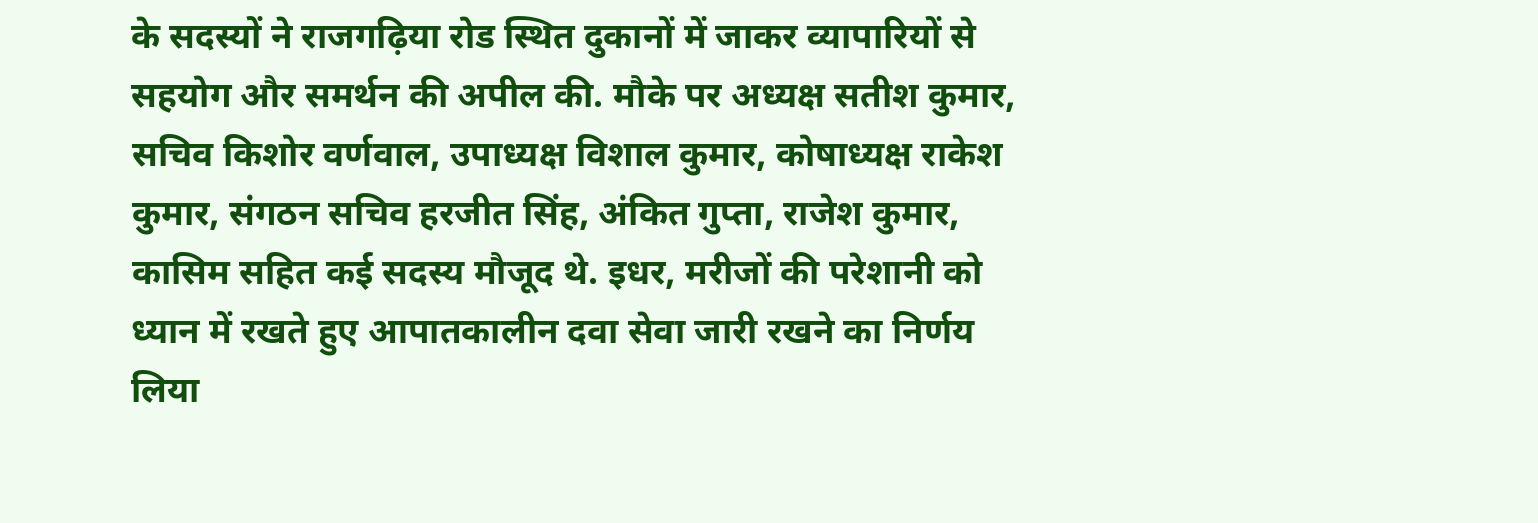के सदस्यों ने राजगढ़िया रोड स्थित दुकानों में जाकर व्यापारियों से सहयोग और समर्थन की अपील की. मौके पर अध्यक्ष सतीश कुमार, सचिव किशोर वर्णवाल, उपाध्यक्ष विशाल कुमार, कोषाध्यक्ष राकेश कुमार, संगठन सचिव हरजीत सिंह, अंकित गुप्ता, राजेश कुमार, कासिम सहित कई सदस्य मौजूद थे. इधर, मरीजों की परेशानी को ध्यान में रखते हुए आपातकालीन दवा सेवा जारी रखने का निर्णय लिया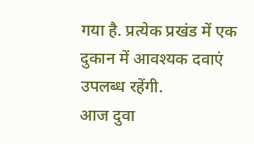गया है. प्रत्येक प्रखंड में एक दुकान में आवश्यक दवाएं उपलब्ध रहेंगी.
आज दुवा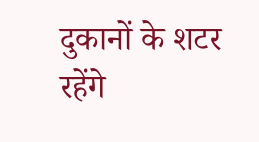दुकानों के शटर रहेंगे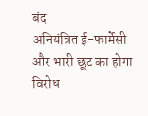बंद
अनियंत्रित ई-फार्मेसी और भारी छूट का होगा विरोध